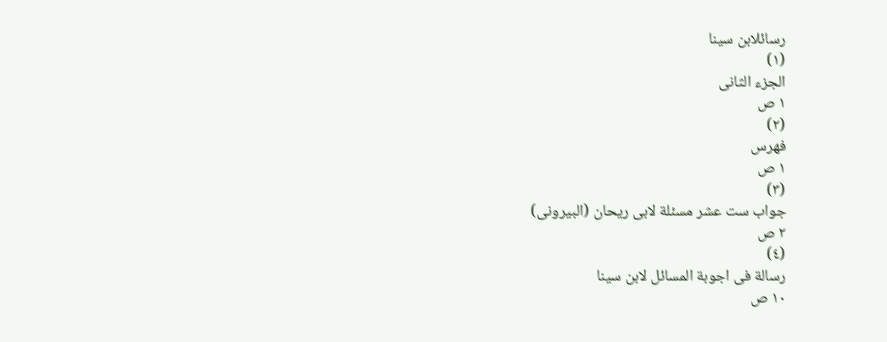رسائلابن سينا
(١)
الجزء الثانى
١ ص
(٢)
فهرس
١ ص
(٣)
جواب ست عشر مسئلة لابى ريحان (البيرونى)
٢ ص
(٤)
رسالة فى اجوبة المسائل لابن سينا
١٠ ص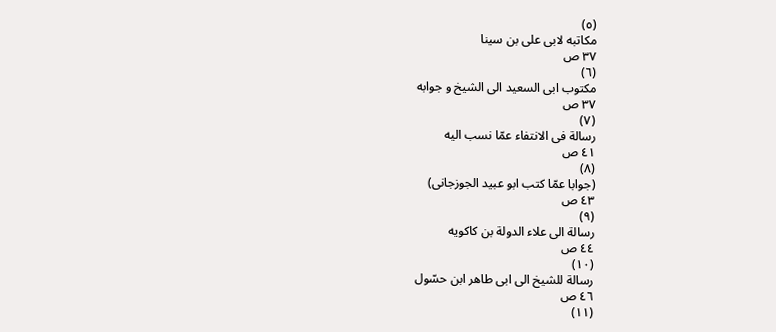(٥)
مكاتبه لابى على بن سينا
٣٧ ص
(٦)
مكتوب ابى السعيد الى الشيخ و جوابه
٣٧ ص
(٧)
رسالة فى الانتفاء عمّا نسب اليه
٤١ ص
(٨)
(جوابا عمّا كتب ابو عبيد الجوزجانى)
٤٣ ص
(٩)
رسالة الى علاء الدولة بن كاكويه
٤٤ ص
(١٠)
رسالة للشيخ الى ابى طاهر ابن حسّول
٤٦ ص
(١١)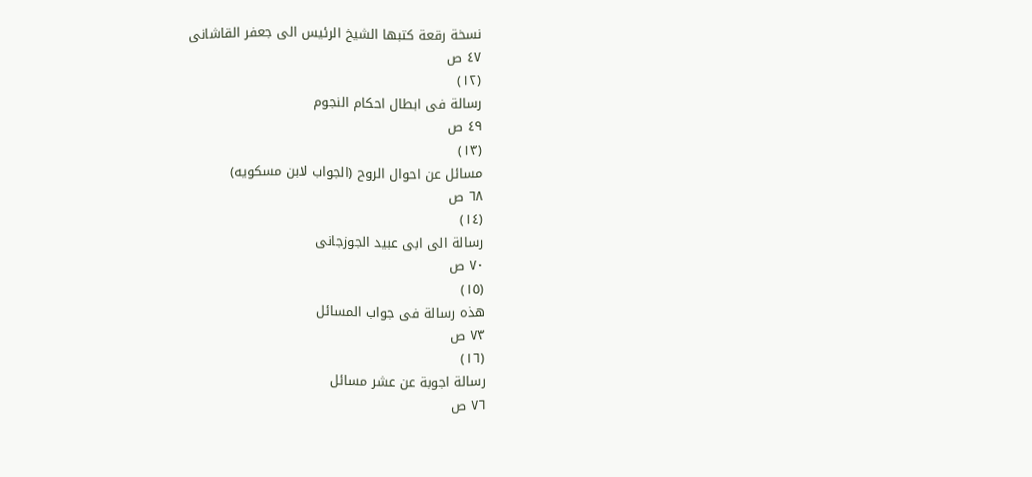نسخة رقعة كتبها الشيخ الرئيس الى جعفر القاشانى
٤٧ ص
(١٢)
رسالة فى ابطال احكام النجوم
٤٩ ص
(١٣)
مسائل عن احوال الروح (الجواب لابن مسكويه)
٦٨ ص
(١٤)
رسالة الى ابى عبيد الجوزجانى
٧٠ ص
(١٥)
هذه رسالة فى جواب المسائل
٧٣ ص
(١٦)
رسالة اجوبة عن عشر مسائل
٧٦ ص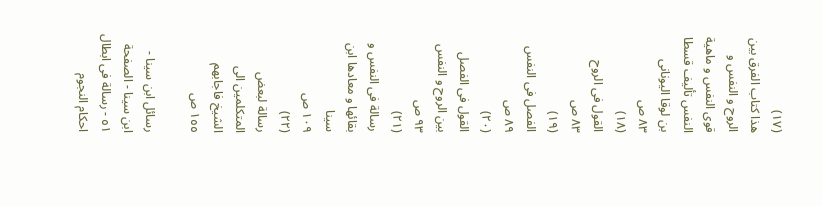(١٧)
هذا كتاب الفرق بين الروح و النفس و قوى النفس و ماهية النفس تأليف قسطا بن لوقا اليونانى
٨٣ ص
(١٨)
القول فى الروح
٨٣ ص
(١٩)
الفصل فى النفس
٨٩ ص
(٢٠)
القول فى الفصل بين الروح و النفس
٩٣ ص
(٢١)
رسالة فى النفس و بقائها و معادها ابن سينا
١٠٩ ص
(٢٢)
رسالة لبعض المتكلمين الى الشيخ فاجابهم
١٥٥ ص

رسائل ابن سينا - ابن سينا - الصفحة ٥١ - رسالة فى ابطال احكام النجوم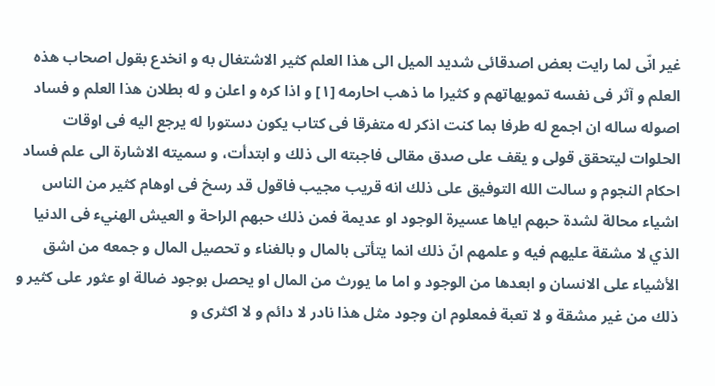غير انّى لما رايت بعض اصدقائى شديد الميل الى هذا العلم كثير الاشتغال به و انخدع بقول اصحاب هذه العلم و آثر فى نفسه تمويهاتهم و كثيرا ما ذهب احارمه‌ [١] و اذا كره و اعلن و له بطلان هذا العلم و فساد اصوله ساله ان اجمع له طرفا بما كنت اذكر له متفرقا فى كتاب يكون دستورا له يرجع اليه فى اوقات الحلوات ليتحقق قولى و يقف على صدق مقالى فاجبته الى ذلك و ابتدأت، و سميته الاشارة الى علم فساد احكام النجوم و سالت الله التوفيق على ذلك انه قريب مجيب فاقول قد رسخ فى اوهام كثير من الناس اشياء محالة لشدة حبهم اياها عسيرة الوجود او عديمة فمن ذلك حبهم الراحة و العيش الهني‌ء فى الدنيا الذي لا مشقة عليهم فيه و علمهم انّ ذلك انما يتأتى بالمال و بالغناء و تحصيل المال و جمعه من اشق الأشياء على الانسان و ابعدها من الوجود و اما ما يورث من المال او يحصل بوجود ضالة او عثور على كثير و ذلك من غير مشقة و لا تعبة فمعلوم ان وجود مثل هذا نادر لا دائم و لا اكثرى و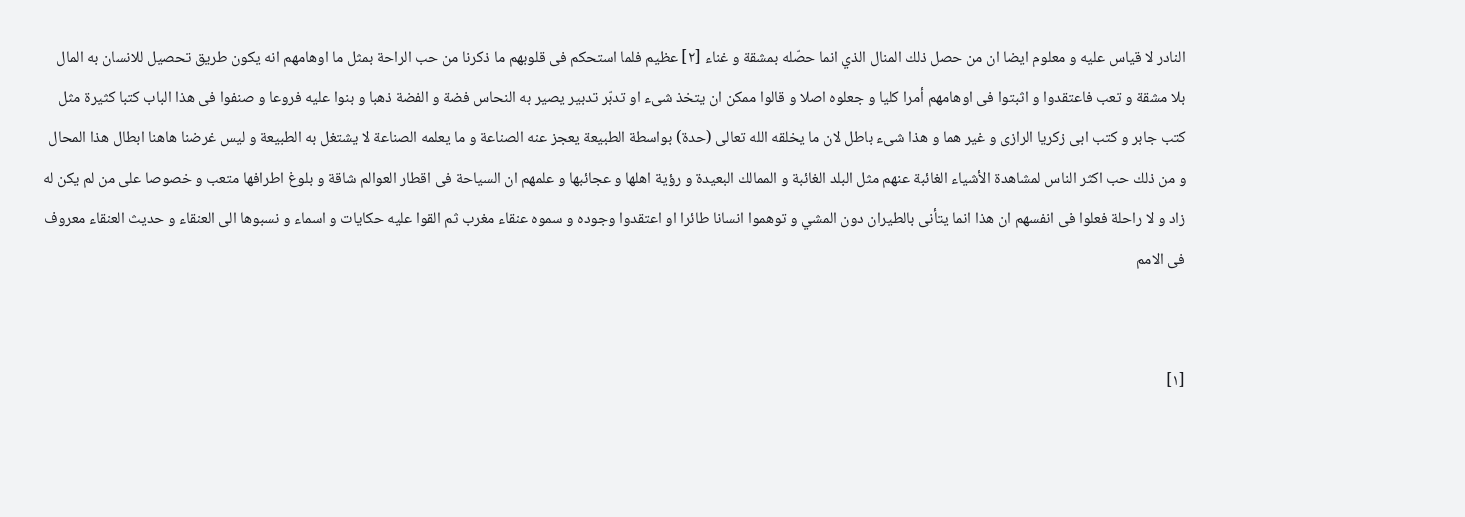النادر لا قياس عليه و معلوم ايضا ان من حصل ذلك المنال الذي انما حصّله بمشقة و غناء [٢] عظيم فلما استحكم فى قلوبهم ما ذكرنا من حب الراحة بمثل ما اوهامهم انه يكون طريق تحصيل للانسان به المال بلا مشقة و تعب فاعتقدوا و اثبتوا فى اوهامهم أمرا كليا و جعلوه اصلا و قالوا ممكن ان يتخذ شى‌ء او تدبّر تدبير يصير به النحاس فضة و الفضة ذهبا و بنوا عليه فروعا و صنفوا فى هذا الباب كتبا كثيرة مثل كتب جابر و كتب ابى زكريا الرازى و غير هما و هذا شى‌ء باطل لان ما يخلقه الله تعالى (حدة) بواسطة الطبيعة يعجز عنه الصناعة و ما يعلمه الصناعة لا يشتغل به الطبيعة و ليس غرضنا هاهنا ابطال هذا المحال و من ذلك حب اكثر الناس لمشاهدة الأشياء الغائبة عنهم مثل البلد الغائبة و الممالك البعيدة و رؤية اهلها و عجائبها و علمهم ان السياحة فى اقطار العوالم شاقة و بلوغ اطرافها متعب و خصوصا على من لم يكن له زاد و لا راحلة فعلوا فى انفسهم ان هذا انما يتأنى بالطيران دون المشي و توهموا انسانا طائرا او اعتقدوا وجوده و سموه عنقاء مغرب ثم القوا عليه حكايات و اسماء و نسبوها الى العنقاء و حديث العنقاء معروف فى الامم‌


[١]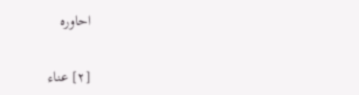احاوره‌

[٢] عناء